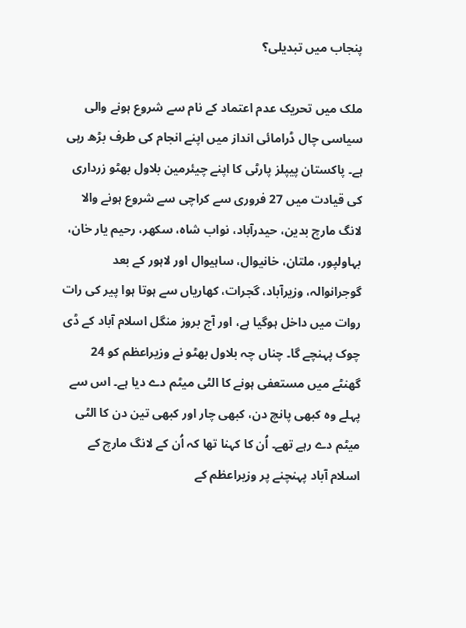پنجاب میں تبدیلی؟

ملک میں تحریک عدم اعتماد کے نام سے شروع ہونے والی سیاسی چال ڈرامائی انداز میں اپنے انجام کی طرف بڑھ رہی ہے۔ پاکستان پیپلز پارٹی کا اپنے چیئرمین بلاول بھٹو زرداری کی قیادت میں 27 فروری سے کراچی سے شروع ہونے والا لانگ مارچ بدین، حیدرآباد، نواب شاہ، سکھر، رحیم یار خان، بہاولپور، ملتان، خانیوال، ساہیوال اور لاہور کے بعد گوجرانوالہ، وزیرآباد، گجرات، کھاریاں سے ہوتا ہوا پیر کی رات روات میں داخل ہوگیا ہے، اور آج بروز منگل اسلام آباد کے ڈی چوک پہنچے گا۔ چناں چہ بلاول بھٹو نے وزیراعظم کو 24 گھنٹے میں مستعفی ہونے کا الٹی میٹم دے دیا ہے۔ اس سے پہلے وہ کبھی پانچ دن، کبھی چار اور کبھی تین دن کا الٹی میٹم دے رہے تھے۔ اُن کا کہنا تھا کہ اُن کے لانگ مارچ کے اسلام آباد پہنچنے پر وزیراعظم کے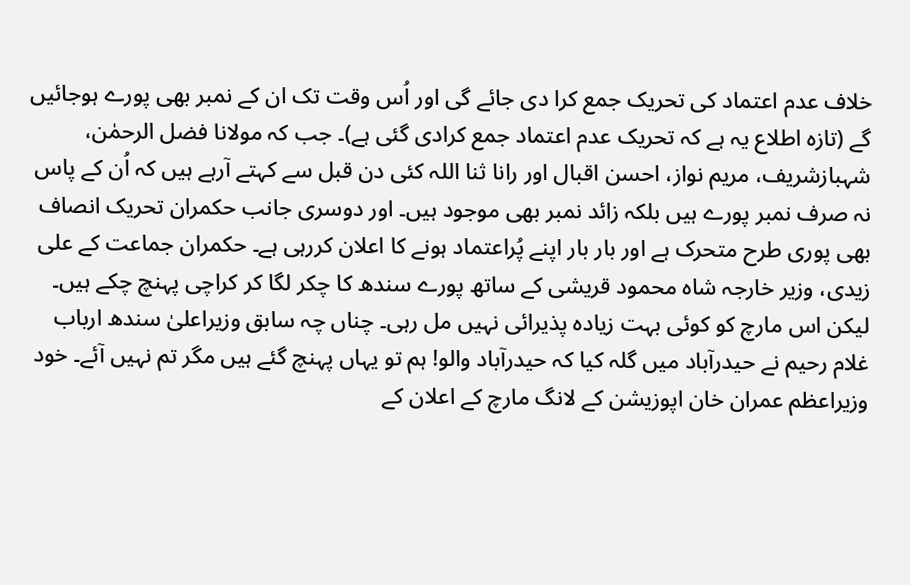خلاف عدم اعتماد کی تحریک جمع کرا دی جائے گی اور اُس وقت تک ان کے نمبر بھی پورے ہوجائیں گے (تازہ اطلاع یہ ہے کہ تحریک عدم اعتماد جمع کرادی گئی ہے)۔ جب کہ مولانا فضل الرحمٰن، شہبازشریف، مریم نواز، احسن اقبال اور رانا ثنا اللہ کئی دن قبل سے کہتے آرہے ہیں کہ اُن کے پاس نہ صرف نمبر پورے ہیں بلکہ زائد نمبر بھی موجود ہیں۔ اور دوسری جانب حکمران تحریک انصاف بھی پوری طرح متحرک ہے اور بار بار اپنے پُراعتماد ہونے کا اعلان کررہی ہے۔ حکمران جماعت کے علی زیدی، وزیر خارجہ شاہ محمود قریشی کے ساتھ پورے سندھ کا چکر لگا کر کراچی پہنچ چکے ہیں۔ لیکن اس مارچ کو کوئی بہت زیادہ پذیرائی نہیں مل رہی۔ چناں چہ سابق وزیراعلیٰ سندھ ارباب غلام رحیم نے حیدرآباد میں گلہ کیا کہ حیدرآباد والو! ہم تو یہاں پہنچ گئے ہیں مگر تم نہیں آئے۔ خود وزیراعظم عمران خان اپوزیشن کے لانگ مارچ کے اعلان کے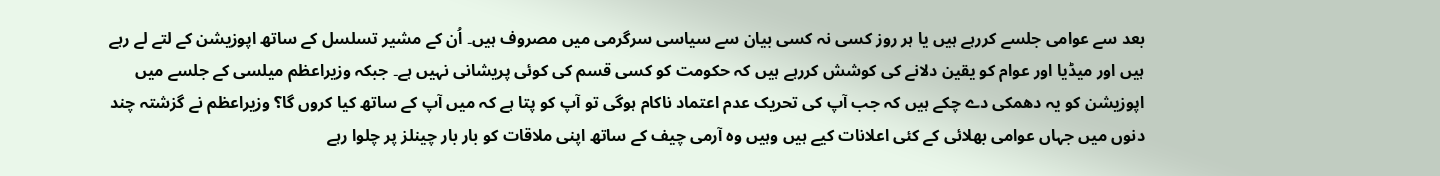بعد سے عوامی جلسے کررہے ہیں یا ہر روز کسی نہ کسی بیان سے سیاسی سرگرمی میں مصروف ہیں۔ اُن کے مشیر تسلسل کے ساتھ اپوزیشن کے لتے لے رہے ہیں اور میڈیا اور عوام کو یقین دلانے کی کوشش کررہے ہیں کہ حکومت کو کسی قسم کی کوئی پریشانی نہیں ہے۔ جبکہ وزیراعظم میلسی کے جلسے میں اپوزیشن کو یہ دھمکی دے چکے ہیں کہ جب آپ کی تحریک عدم اعتماد ناکام ہوگی تو آپ کو پتا ہے کہ میں آپ کے ساتھ کیا کروں گا؟ وزیراعظم نے گزشتہ چند دنوں میں جہاں عوامی بھلائی کے کئی اعلانات کیے ہیں وہیں وہ آرمی چیف کے ساتھ اپنی ملاقات کو بار بار چینلز پر چلوا رہے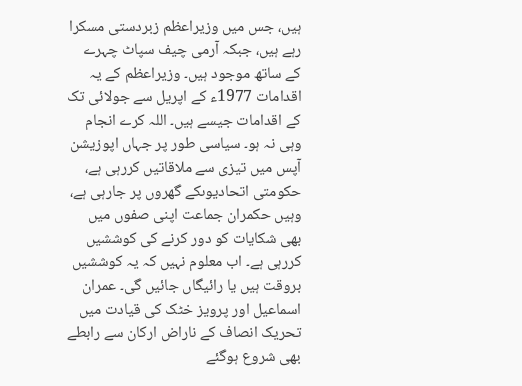ہیں، جس میں وزیراعظم زبردستی مسکرا رہے ہیں، جبکہ آرمی چیف سپاٹ چہرے کے ساتھ موجود ہیں۔ وزیراعظم کے یہ اقدامات 1977ء کے اپریل سے جولائی تک کے اقدامات جیسے ہیں۔ اللہ کرے انجام وہی نہ ہو۔ سیاسی طور پر جہاں اپوزیشن آپس میں تیزی سے ملاقاتیں کررہی ہے، حکومتی اتحادیوںکے گھروں پر جارہی ہے، وہیں حکمران جماعت اپنی صفوں میں بھی شکایات کو دور کرنے کی کوششیں کررہی ہے۔ اب معلوم نہیں کہ یہ کوششیں بروقت ہیں یا رائیگاں جائیں گی۔ عمران اسماعیل اور پرویز خٹک کی قیادت میں تحریک انصاف کے ناراض ارکان سے رابطے بھی شروع ہوگئے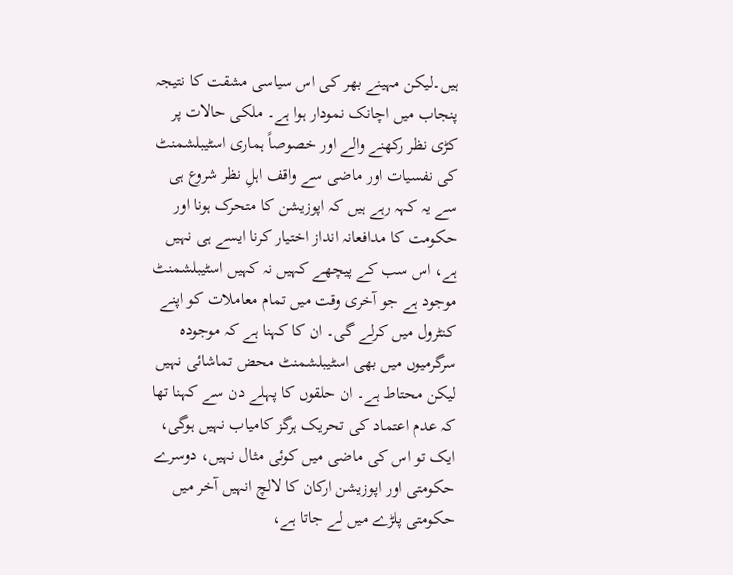ہیں۔لیکن مہینے بھر کی اس سیاسی مشقت کا نتیجہ پنجاب میں اچانک نمودار ہوا ہے۔ ملکی حالات پر کڑی نظر رکھنے والے اور خصوصاً ہماری اسٹیبلشمنٹ کی نفسیات اور ماضی سے واقف اہلِ نظر شروع ہی سے یہ کہہ رہے ہیں کہ اپوزیشن کا متحرک ہونا اور حکومت کا مدافعانہ انداز اختیار کرنا ایسے ہی نہیں ہے، اس سب کے پیچھے کہیں نہ کہیں اسٹیبلشمنٹ موجود ہے جو آخری وقت میں تمام معاملات کو اپنے کنٹرول میں کرلے گی۔ ان کا کہنا ہے کہ موجودہ سرگرمیوں میں بھی اسٹیبلشمنٹ محض تماشائی نہیں لیکن محتاط ہے۔ ان حلقوں کا پہلے دن سے کہنا تھا کہ عدم اعتماد کی تحریک ہرگز کامیاب نہیں ہوگی، ایک تو اس کی ماضی میں کوئی مثال نہیں، دوسرے حکومتی اور اپوزیشن ارکان کا لالچ انہیں آخر میں حکومتی پلڑے میں لے جاتا ہے،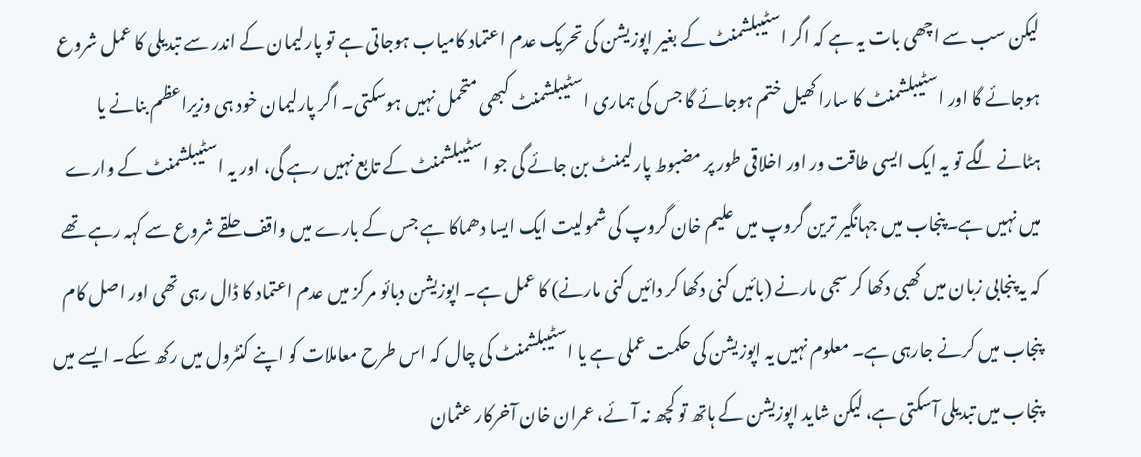لیکن سب سے اچھی بات یہ ہے کہ اگر اسٹیبلشمنٹ کے بغیر اپوزیشن کی تحریک عدم اعتماد کامیاب ہوجاتی ہے تو پارلیمان کے اندر سے تبدیلی کا عمل شروع ہوجائے گا اور اسٹیبلشمنٹ کا سارا کھیل ختم ہوجائے گا جس کی ہماری اسٹیبلشمنٹ کبھی متحمل نہیں ہوسکتی۔ اگر پارلیمان خود ہی وزیراعظم بنانے یا ہٹانے لگے تو یہ ایک ایسی طاقت ور اور اخلاقی طور پر مضبوط پارلیمنٹ بن جائے گی جو اسٹیبلشمنٹ کے تابع نہیں رہے گی، اور یہ اسٹیبلشمنٹ کے وارے میں نہیں ہے۔پنجاب میں جہانگیر ترین گروپ میں علیم خان گروپ کی شمولیت ایک ایسا دھماکا ہے جس کے بارے میں واقف حلقے شروع سے کہہ رہے تھے کہ یہ پنجابی زبان میں کھبی دکھا کر سجی مارنے (بائیں کنی دکھا کر دائیں کنی مارنے) کا عمل ہے۔ اپوزیشن دبائو مرکز میں عدم اعتماد کا ڈال رہی تھی اور اصل کام پنجاب میں کرنے جارہی ہے۔ معلوم نہیں یہ اپوزیشن کی حکمت عملی ہے یا اسٹیبلشمنٹ کی چال کہ اس طرح معاملات کو اپنے کنٹرول میں رکھ سکے۔ ایسے میں پنجاب میں تبدیلی آسکتی ہے، لیکن شاید اپوزیشن کے ہاتھ تو کچھ نہ آئے، عمران خان آخرکار عثمان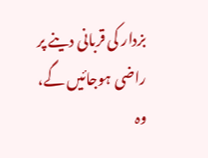بزدار کی قربانی دینے پر راضی ہوجائیں گے، وہ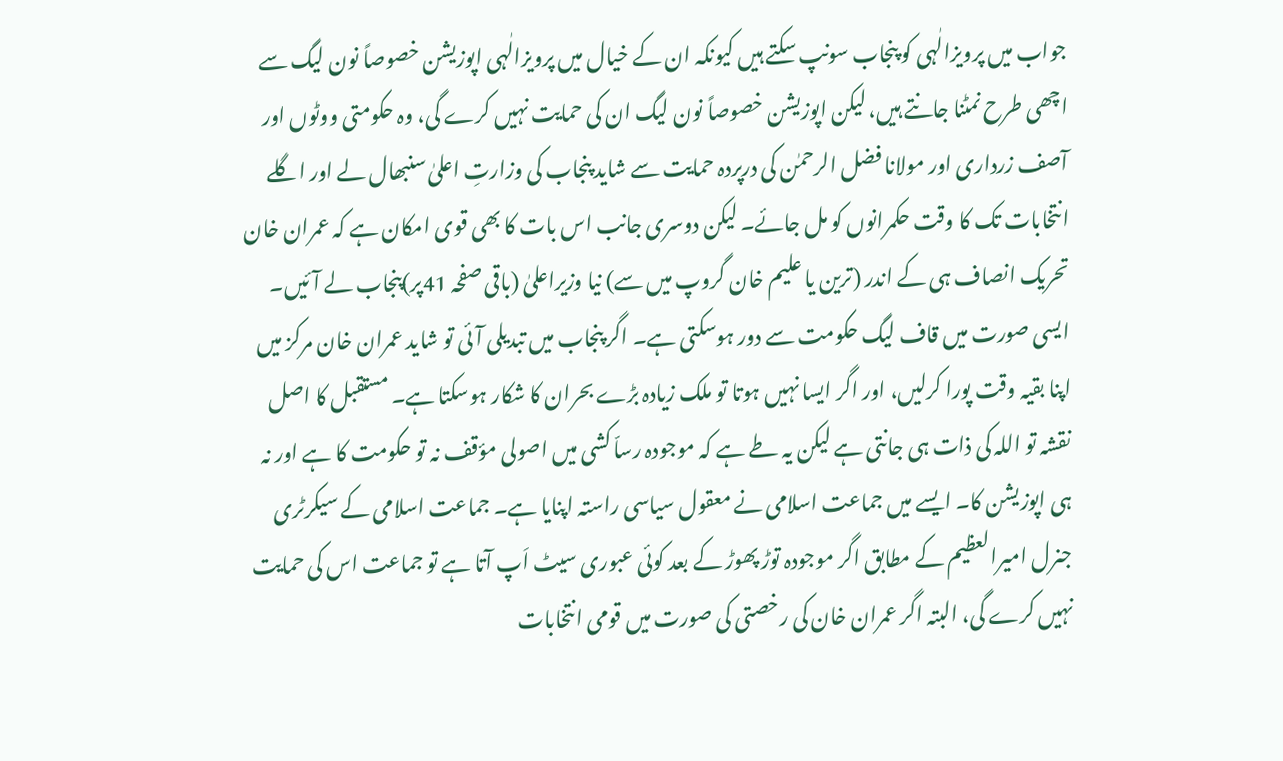جواب میں پرویزالٰہی کو پنجاب سونپ سکتے ہیں کیونکہ ان کے خیال میں پرویزالٰہی اپوزیشن خصوصاً نون لیگ سے اچھی طرح نمٹنا جانتے ہیں، لیکن اپوزیشن خصوصاً نون لیگ ان کی حمایت نہیں کرے گی، وہ حکومتی ووٹوں اور آصف زرداری اور مولانا فضل الرحمٰن کی درپردہ حمایت سے شاید پنجاب کی وزارتِ اعلیٰ سنبھال لے اور اگلے انتخابات تک کا وقت حکمرانوں کو مل جائے۔ لیکن دوسری جانب اس بات کا بھی قوی امکان ہے کہ عمران خان تحریک انصاف ہی کے اندر (ترین یا علیم خان گروپ میں سے) نیا وزیراعلیٰ (باقی صفحہ 41پر)پنجاب لے آئیں۔ ایسی صورت میں قاف لیگ حکومت سے دور ہوسکتی ہے۔ اگر پنجاب میں تبدیلی آئی تو شاید عمران خان مرکز میں اپنا بقیہ وقت پورا کرلیں، اور اگر ایسا نہیں ہوتا تو ملک زیادہ بڑے بحران کا شکار ہوسکتا ہے۔ مستقبل کا اصل نقشہ تو اللہ کی ذات ہی جانتی ہے لیکن یہ طے ہے کہ موجودہ رساّ کشی میں اصولی مؤقف نہ تو حکومت کا ہے اور نہ ہی اپوزیشن کا۔ ایسے میں جماعت اسلامی نے معقول سیاسی راستہ اپنایا ہے۔ جماعت اسلامی کے سیکرٹری جنرل امیرالعظیم کے مطابق اگر موجودہ توڑ پھوڑ کے بعد کوئی عبوری سیٹ اَپ آتا ہے تو جماعت اس کی حمایت نہیں کرے گی، البتہ اگر عمران خان کی رخصتی کی صورت میں قومی انتخابات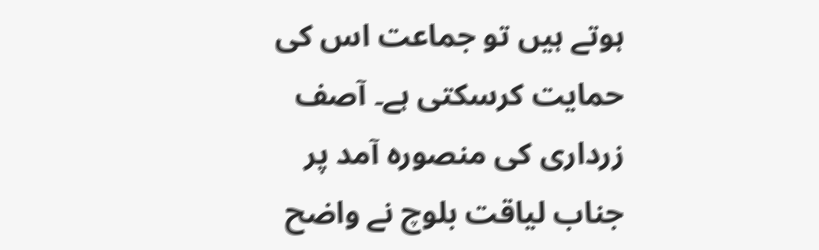ہوتے ہیں تو جماعت اس کی حمایت کرسکتی ہے۔ آصف زرداری کی منصورہ آمد پر جناب لیاقت بلوچ نے واضح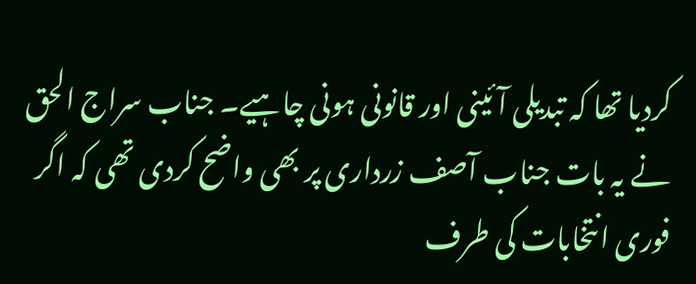کردیا تھا کہ تبدیلی آئینی اور قانونی ہونی چاہیے۔ جناب سراج الحق نے یہ بات جناب آصف زرداری پر بھی واضح کردی تھی کہ اگر فوری انتخابات کی طرف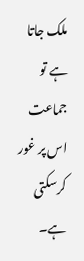ملک جاتا ہے تو جماعت اس پر غور کرسکتی ہے۔